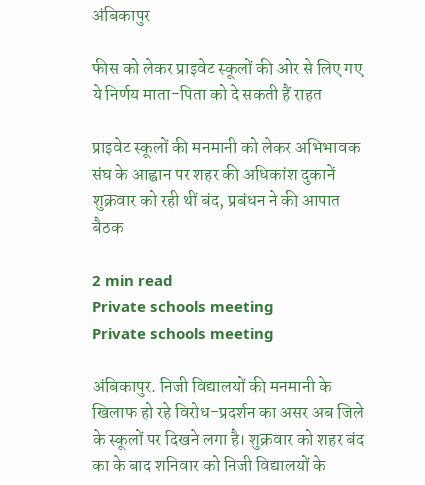अंबिकापुर

फीस को लेकर प्राइवेट स्कूलों की ओर से लिए गए ये निर्णय माता-पिता को दे सकती हैं राहत

प्राइवेट स्कूलों की मनमानी को लेकर अभिभावक संघ के आह्वान पर शहर की अधिकांश दुकानें शुक्रवार को रही थीं बंद, प्रबंधन ने की आपात बैठक

2 min read
Private schools meeting
Private schools meeting

अंबिकापुर. निजी विद्यालयों की मनमानी के खिलाफ हो रहे विरोध-प्रदर्शन का असर अब जिले के स्कूलों पर दिखने लगा है। शुक्रवार को शहर बंद का के बाद शनिवार को निजी विद्यालयों के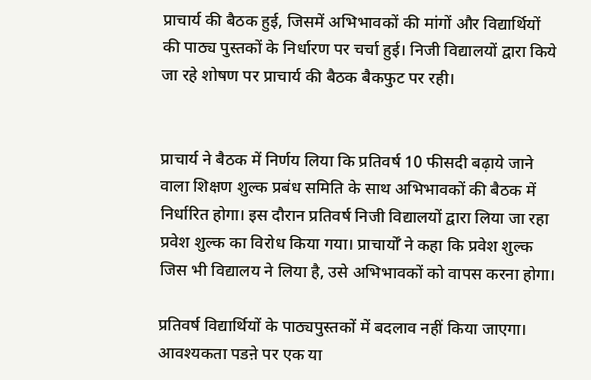प्राचार्य की बैठक हुई, जिसमें अभिभावकों की मांगों और विद्यार्थियों की पाठ्य पुस्तकों के निर्धारण पर चर्चा हुई। निजी विद्यालयों द्वारा किये जा रहे शोषण पर प्राचार्य की बैठक बैकफुट पर रही।


प्राचार्य ने बैठक में निर्णय लिया कि प्रतिवर्ष 10 फीसदी बढ़ाये जाने वाला शिक्षण शुल्क प्रबंध समिति के साथ अभिभावकों की बैठक में निर्धारित होगा। इस दौरान प्रतिवर्ष निजी विद्यालयों द्वारा लिया जा रहा प्रवेश शुल्क का विरोध किया गया। प्राचार्योँ ने कहा कि प्रवेश शुल्क जिस भी विद्यालय ने लिया है, उसे अभिभावकों को वापस करना होगा।

प्रतिवर्ष विद्यार्थियों के पाठ्यपुस्तकों में बदलाव नहीं किया जाएगा। आवश्यकता पडऩे पर एक या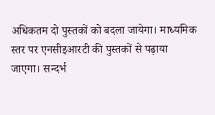अधिकतम दो पुस्तकों को बदला जायेगा। माध्यमिक स्तर पर एनसीइआरटी की पुस्तकों से पढ़ाया जाएगा। सन्दर्भ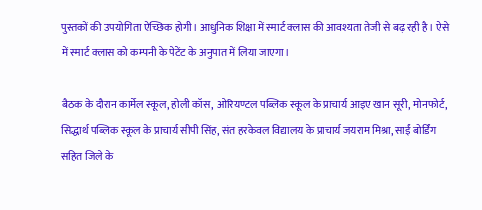पुस्तकों की उपयोगिता ऐच्छिक होगी। आधुनिक शिक्षा में स्मार्ट क्लास की आवश्यता तेजी से बढ़ रही है। ऐसे में स्मार्ट क्लास को कम्पनी के पेटेंट के अनुपात में लिया जाएगा।

बैठक के दौरान कार्मेल स्कूल, होली कॉस, ओरियण्टल पब्लिक स्कूल के प्राचार्य आइए खान सूरी, मोनफोर्ट, सिद्धार्थ पब्लिक स्कूल के प्राचार्य सीपी सिंह, संत हरकेवल विद्यालय के प्राचार्य जयराम मिश्रा, साईं बोर्डिंग सहित जिले के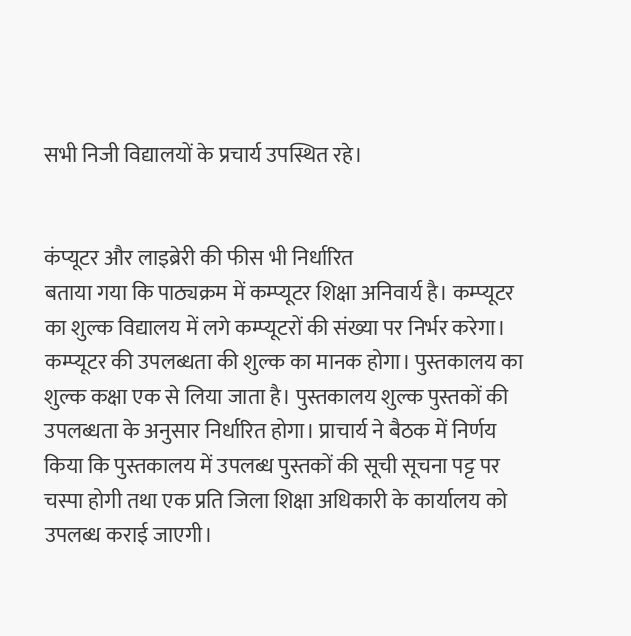सभी निजी विद्यालयों के प्रचार्य उपस्थित रहे।


कंप्यूटर और लाइब्रेरी की फीस भी निर्धारित
बताया गया कि पाठ्यक्रम में कम्प्यूटर शिक्षा अनिवार्य है। कम्प्यूटर का शुल्क विद्यालय में लगे कम्प्यूटरों की संख्या पर निर्भर करेगा। कम्प्यूटर की उपलब्धता की शुल्क का मानक होगा। पुस्तकालय का शुल्क कक्षा एक से लिया जाता है। पुस्तकालय शुल्क पुस्तकों की उपलब्धता के अनुसार निर्धारित होगा। प्राचार्य ने बैठक में निर्णय किया कि पुस्तकालय में उपलब्ध पुस्तकों की सूची सूचना पट्ट पर चस्पा होगी तथा एक प्रति जिला शिक्षा अधिकारी के कार्यालय को उपलब्ध कराई जाएगी।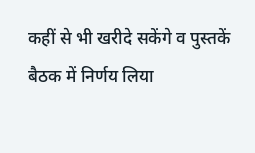कहीं से भी खरीदे सकेंगे व पुस्तकें
बैठक में निर्णय लिया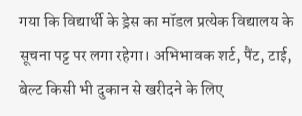गया कि विद्यार्थी के ड्रेस का मॉडल प्रत्येक विद्यालय के सूचना पट्ट पर लगा रहेगा। अभिभावक शर्ट, पैंट, टाई, बेल्ट किसी भी दुकान से खरीदने के लिए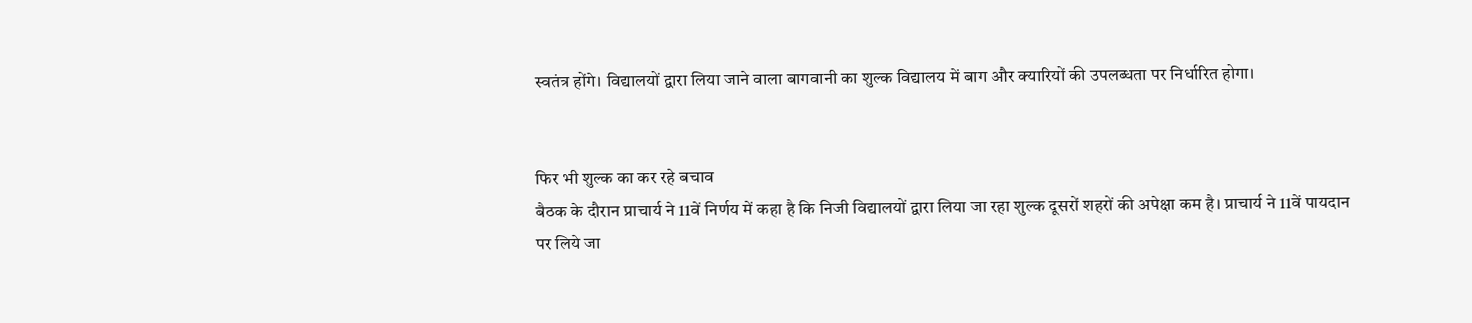स्वतंत्र होंगे। विद्यालयों द्वारा लिया जाने वाला बागवानी का शुल्क विद्यालय में बाग और क्यारियों की उपलब्धता पर निर्धारित होगा।


फिर भी शुल्क का कर रहे बचाव
बैठक के दौरान प्राचार्य ने 11वें निर्णय में कहा है कि निजी विद्यालयों द्वारा लिया जा रहा शुल्क दूसरों शहरों की अपेक्षा कम है। प्राचार्य ने 11वें पायदान पर लिये जा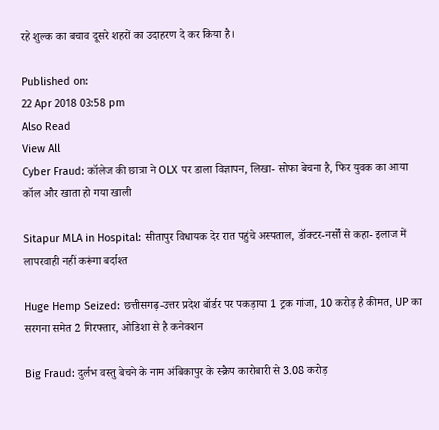रहे शुल्क का बचाव दूसरे शहरों का उदाहरण दे कर किया है।

Published on:
22 Apr 2018 03:58 pm
Also Read
View All
Cyber Fraud: कॉलेज की छात्रा ने OLX पर डाला विज्ञापन, लिखा- सोफा बेचना है, फिर युवक का आया कॉल और खाता हो गया खाली

Sitapur MLA in Hospital: सीतापुर विधायक देर रात पहुंचे अस्पताल, डॉक्टर-नर्सों से कहा- इलाज में लापरवाही नहीं करूंगा बर्दाश्त

Huge Hemp Seized: छत्तीसगढ़-उत्तर प्रदेश बॉर्डर पर पकड़ाया 1 ट्रक गांजा, 10 करोड़ है कीमत, UP का सरगना समेत 2 गिरफ्तार, ओडिशा से है कनेक्शन

Big Fraud: दुर्लभ वस्तु बेचने के नाम अंबिकापुर के स्क्रैप कारोबारी से 3.08 करोड़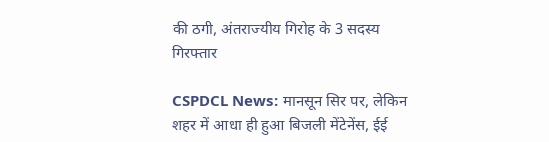की ठगी, अंतराज्यीय गिरोह के 3 सदस्य गिरफ्तार

CSPDCL News: मानसून सिर पर, लेकिन शहर में आधा ही हुआ बिजली मेंटेनेंस, ईई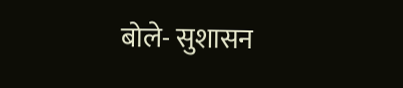बोले- सुशासन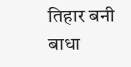तिहार बनी बाधा